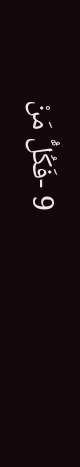9 -فَكُلُّ مَنْ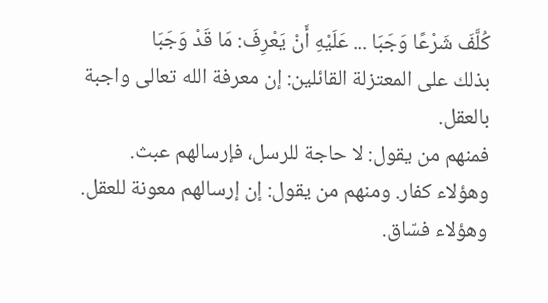كُلَّفَ شَرْعًا وَجَبَا ... عَلَيْهِ أَنْ يَعْرِفَ: مَا قَدْ وَجَبَا
بذلك على المعتزلة القائلين: إن معرفة الله تعالى واجبة بالعقل.
فمنهم من يقول: لا حاجة للرسل، فإرسالهم عبث. وهؤلاء كفار. ومنهم من يقول: إن إرسالهم معونة للعقل. وهؤلاء فسّاق.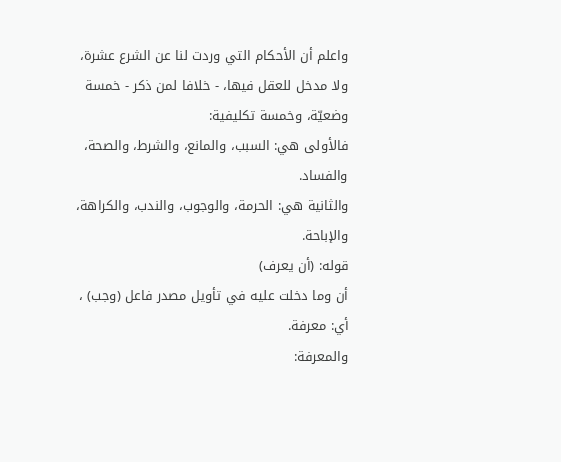واعلم أن الأحكام التي وردت لنا عن الشرع عشرة، ولا مدخل للعقل فيها، - خلافا لمن ذكر - خمسة وضعيّة، وخمسة تكليفية:
فالأولى هي: السبب، والمانع، والشرط، والصحة، والفساد.
والثانية هي: الحرمة، والوجوب، والندب، والكراهة، والإباحة.
قوله: (أن يعرف)
أن وما دخلت عليه في تأويل مصدر فاعل (وجب) ، أي: معرفة.
والمعرفة: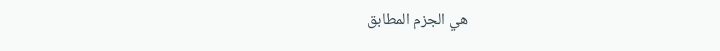هي الجزم المطابق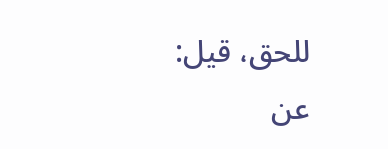للحق، قيل: عن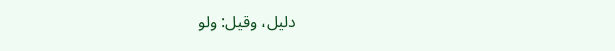دليل، وقيل: ولو